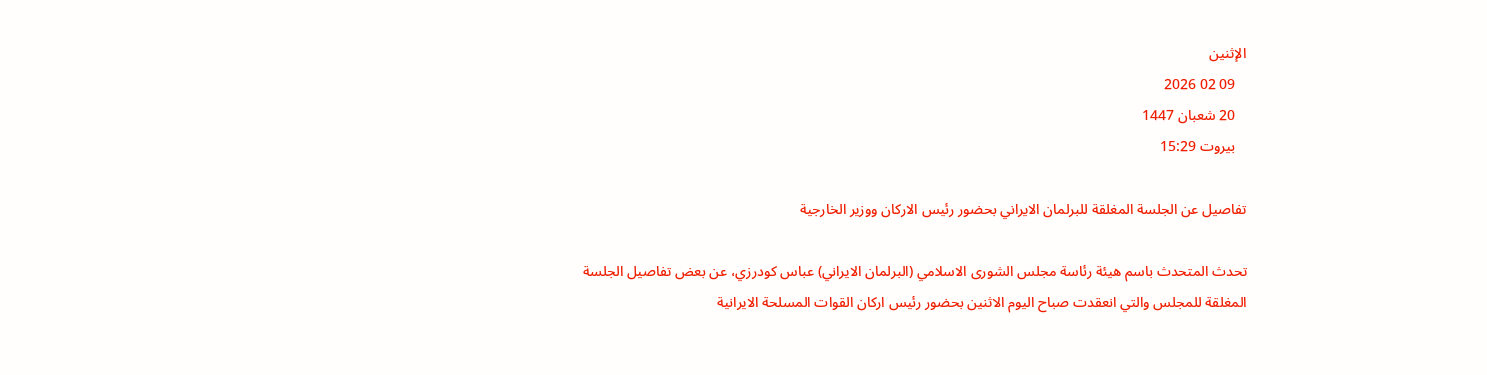الإثنين
   09 02 2026
   20 شعبان 1447
   بيروت 15:29

تفاصيل عن الجلسة المغلقة للبرلمان الايراني بحضور رئيس الاركان ووزير الخارجية

تحدث المتحدث باسم هيئة رئاسة مجلس الشورى الاسلامي (البرلمان الايراني) عباس كودرزي، عن بعض تفاصيل الجلسة المغلقة للمجلس والتي انعقدت صباح اليوم الاثنين بحضور رئيس اركان القوات المسلحة الايرانية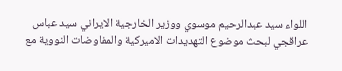اللواء سيد عبدالرحيم موسوي ووزير الخارجية الايراني سيد عباس عراقجي لبحث موضوع التهديدات الاميركية والمفاوضات النووية مع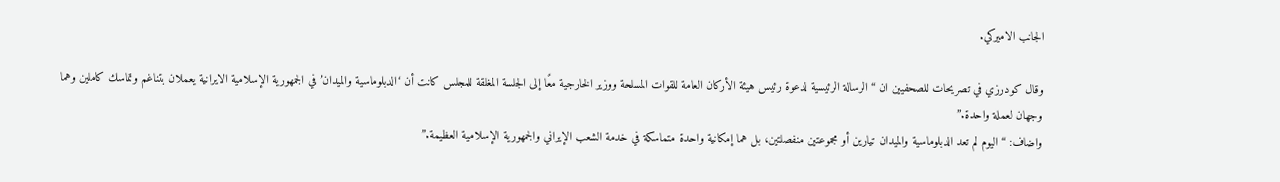الجانب الاميركي.

وقال كودرزي في تصريحات للصحفيين ان “الرسالة الرئيسية لدعوة رئيس هيئة الأركان العامة للقوات المسلحة ووزير الخارجية معًا إلى الجلسة المغلقة للمجلس كانت أن ‘الدبلوماسية والميدان’ في الجمهورية الإسلامية الايرانية يعملان بتناغم وتماسك كاملين وهما وجهان لعملة واحدة.”
واضاف: “اليوم لم تعد الدبلوماسية والميدان تيارين أو مجموعتين منفصلتين، بل هما إمكانية واحدة متماسكة في خدمة الشعب الإيراني والجمهورية الإسلامية العظيمة.”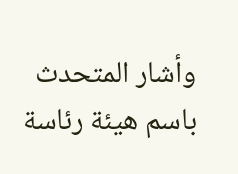وأشار المتحدث باسم هيئة رئاسة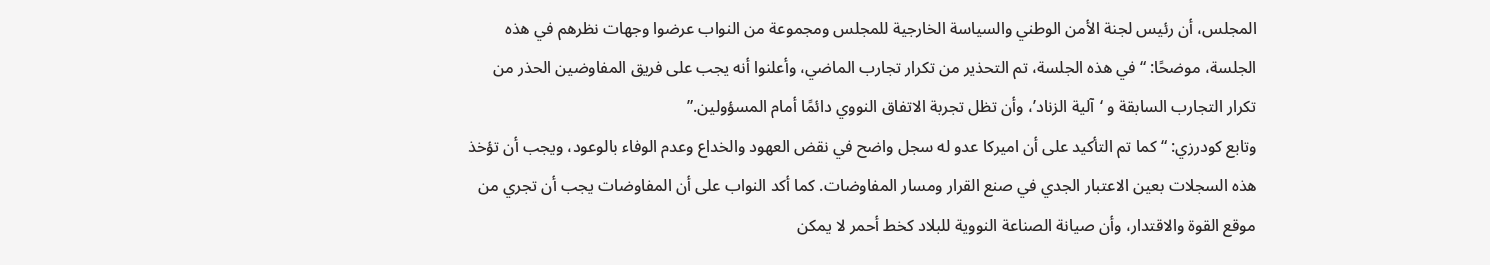المجلس، أن رئيس لجنة الأمن الوطني والسياسة الخارجية للمجلس ومجموعة من النواب عرضوا وجهات نظرهم في هذه الجلسة، موضحًا: “في هذه الجلسة، تم التحذير من تكرار تجارب الماضي، وأعلنوا أنه يجب على فريق المفاوضين الحذر من تكرار التجارب السابقة و ‘آلية الزناد’، وأن تظل تجربة الاتفاق النووي دائمًا أمام المسؤولين.”
وتابع كودرزي: “كما تم التأكيد على أن اميركا عدو له سجل واضح في نقض العهود والخداع وعدم الوفاء بالوعود، ويجب أن تؤخذ هذه السجلات بعين الاعتبار الجدي في صنع القرار ومسار المفاوضات. كما أكد النواب على أن المفاوضات يجب أن تجري من موقع القوة والاقتدار، وأن صيانة الصناعة النووية للبلاد كخط أحمر لا يمكن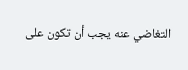التغاضي عنه يجب أن تكون على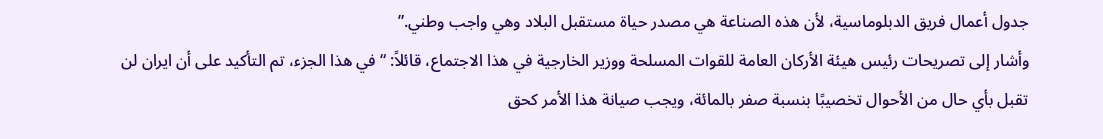جدول أعمال فريق الدبلوماسية، لأن هذه الصناعة هي مصدر حياة مستقبل البلاد وهي واجب وطني.”
وأشار إلى تصريحات رئيس هيئة الأركان العامة للقوات المسلحة ووزير الخارجية في هذا الاجتماع، قائلاً: “في هذا الجزء، تم التأكيد على أن ايران لن تقبل بأي حال من الأحوال تخصيبًا بنسبة صفر بالمائة، ويجب صيانة هذا الأمر كحق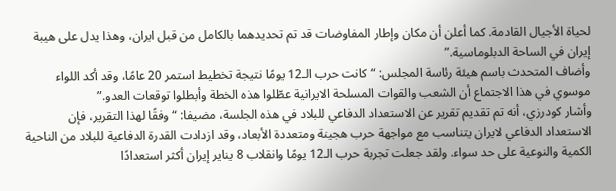لحياة الأجيال القادمة. كما أعلن أن مكان وإطار المفاوضات قد تم تحديدهما بالكامل من قبل ايران، وهذا يدل على هيبة إيران في الساحة الدبلوماسية.”
وأضاف المتحدث باسم هيئة رئاسة المجلس: “كانت حرب الـ12 يومًا نتيجة تخطيط استمر 20 عامًا، وقد أكد اللواء موسوي في هذا الاجتماع أن الشعب والقوات المسلحة الايرانية عطّلوا هذه الخطة وأبطلوا توقعات العدو.”
وأشار كودرزي، أنه تم تقديم تقرير عن الاستعداد الدفاعي للبلاد في هذه الجلسة، مضيفا: “وفقًا لهذا التقرير، فإن الاستعداد الدفاعي لايران يتناسب مع مواجهة حرب هجينة ومتعددة الأبعاد، وقد ازدادت القدرة الدفاعية للبلاد من الناحية الكمية والنوعية على حد سواء. ولقد جعلت تجربة حرب الـ12 يومًا وانقلاب 8 يناير إيران أكثر استعدادًا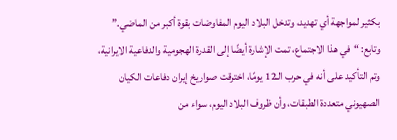بكثير لمواجهة أي تهديد، وتدخل البلاد اليوم المفاوضات بقوة أكبر من الماضي.”
وتابع: “في هذا الاجتماع، تمت الإشارة أيضًا إلى القدرة الهجومية والدفاعية الايرانية، وتم التأكيد على أنه في حرب الـ12 يومًا، اخترقت صواريخ إيران دفاعات الكيان الصهيوني متعددة الطبقات، وأن ظروف البلاد اليوم، سواء من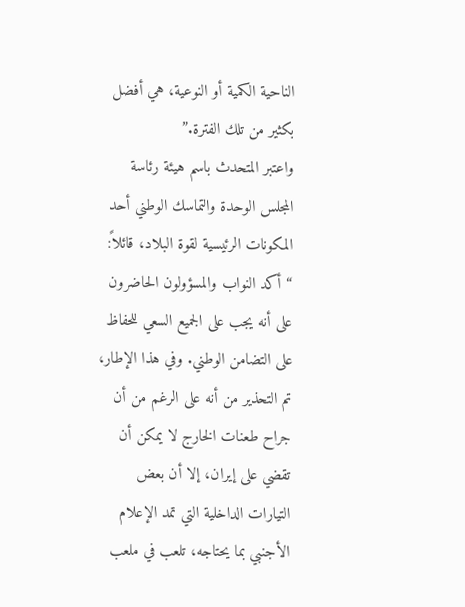الناحية الكمية أو النوعية، هي أفضل بكثير من تلك الفترة.”
واعتبر المتحدث باسم هيئة رئاسة المجلس الوحدة والتماسك الوطني أحد المكونات الرئيسية لقوة البلاد، قائلاً: “أكد النواب والمسؤولون الحاضرون على أنه يجب على الجميع السعي للحفاظ على التضامن الوطني. وفي هذا الإطار، تم التحذير من أنه على الرغم من أن جراح طعنات الخارج لا يمكن أن تقضي على إيران، إلا أن بعض التيارات الداخلية التي تمد الإعلام الأجنبي بما يحتاجه، تلعب في ملعب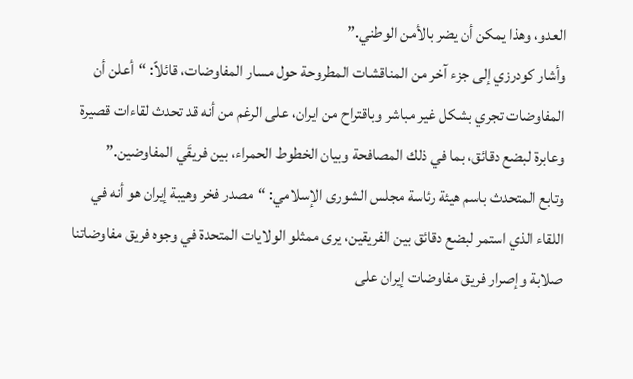العدو، وهذا يمكن أن يضر بالأمن الوطني.”
وأشار كودرزي إلى جزء آخر من المناقشات المطروحة حول مسار المفاوضات، قائلاً: “أعلن أن المفاوضات تجري بشكل غير مباشر وباقتراح من ايران، على الرغم من أنه قد تحدث لقاءات قصيرة وعابرة لبضع دقائق، بما في ذلك المصافحة وبيان الخطوط الحمراء، بين فريقَي المفاوضين.”
وتابع المتحدث باسم هيئة رئاسة مجلس الشورى الإسلامي: “مصدر فخر وهيبة إيران هو أنه في اللقاء الذي استمر لبضع دقائق بين الفريقين، يرى ممثلو الولايات المتحدة في وجوه فريق مفاوضاتنا صلابة وإصرار فريق مفاوضات إيران على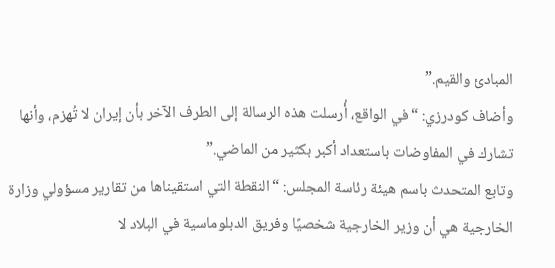المبادئ والقيم.”
وأضاف كودرزي: “في الواقع، أُرسلت هذه الرسالة إلى الطرف الآخر بأن إيران لا تُهزم، وأنها تشارك في المفاوضات باستعداد أكبر بكثير من الماضي.”
وتابع المتحدث باسم هيئة رئاسة المجلس: “النقطة التي استقيناها من تقارير مسؤولي وزارة الخارجية هي أن وزير الخارجية شخصيًا وفريق الدبلوماسية في البلاد لا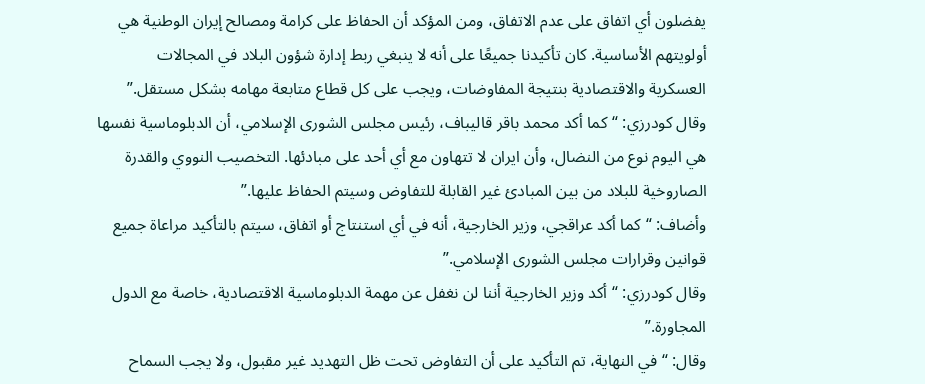يفضلون أي اتفاق على عدم الاتفاق، ومن المؤكد أن الحفاظ على كرامة ومصالح إيران الوطنية هي أولويتهم الأساسية. كان تأكيدنا جميعًا على أنه لا ينبغي ربط إدارة شؤون البلاد في المجالات العسكرية والاقتصادية بنتيجة المفاوضات، ويجب على كل قطاع متابعة مهامه بشكل مستقل.”
وقال كودرزي: “كما أكد محمد باقر قاليباف، رئيس مجلس الشورى الإسلامي، أن الدبلوماسية نفسها هي اليوم نوع من النضال، وأن ايران لا تتهاون مع أي أحد على مبادئها. التخصيب النووي والقدرة الصاروخية للبلاد من بين المبادئ غير القابلة للتفاوض وسيتم الحفاظ عليها.”
وأضاف: “كما أكد عراقجي، وزير الخارجية، أنه في أي استنتاج أو اتفاق، سيتم بالتأكيد مراعاة جميع قوانين وقرارات مجلس الشورى الإسلامي.”
وقال كودرزي: “أكد وزير الخارجية أننا لن نغفل عن مهمة الدبلوماسية الاقتصادية، خاصة مع الدول المجاورة.”
وقال: “في النهاية، تم التأكيد على أن التفاوض تحت ظل التهديد غير مقبول، ولا يجب السماح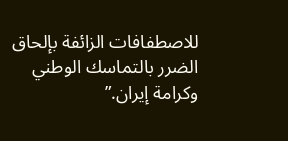للاصطفافات الزائفة بإلحاق الضرر بالتماسك الوطني وكرامة إيران.”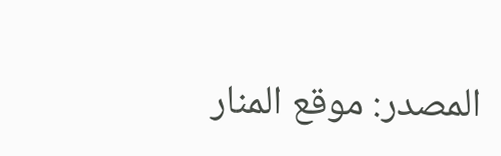المصدر: موقع المنار